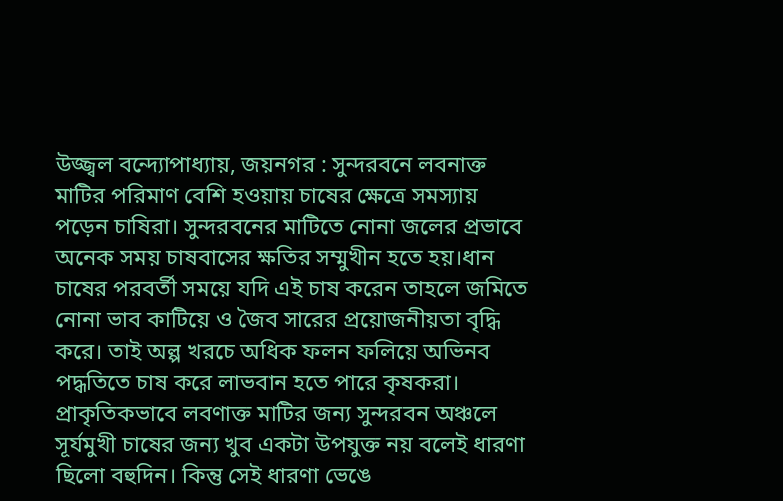উজ্জ্বল বন্দ্যোপাধ্যায়, জয়নগর : সুন্দরবনে লবনাক্ত মাটির পরিমাণ বেশি হওয়ায় চাষের ক্ষেত্রে সমস্যায় পড়েন চাষিরা। সুন্দরবনের মাটিতে নোনা জলের প্রভাবে অনেক সময় চাষবাসের ক্ষতির সম্মুখীন হতে হয়।ধান চাষের পরবর্তী সময়ে যদি এই চাষ করেন তাহলে জমিতে নোনা ভাব কাটিয়ে ও জৈব সারের প্রয়োজনীয়তা বৃদ্ধি করে। তাই অল্প খরচে অধিক ফলন ফলিয়ে অভিনব পদ্ধতিতে চাষ করে লাভবান হতে পারে কৃষকরা। প্রাকৃতিকভাবে লবণাক্ত মাটির জন্য সুন্দরবন অঞ্চলে সূর্যমুখী চাষের জন্য খুব একটা উপযুক্ত নয় বলেই ধারণা ছিলো বহুদিন। কিন্তু সেই ধারণা ভেঙে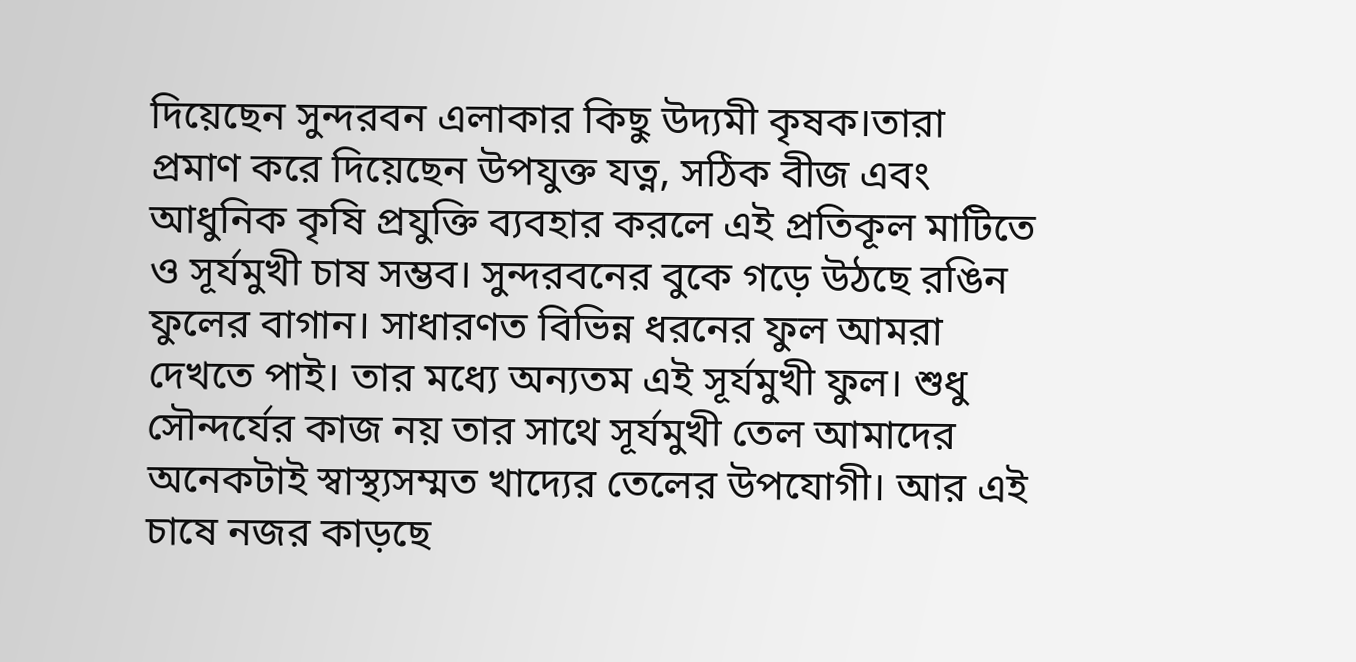দিয়েছেন সুন্দরবন এলাকার কিছু উদ্যমী কৃষক।তারা প্রমাণ করে দিয়েছেন উপযুক্ত যত্ন, সঠিক বীজ এবং আধুনিক কৃষি প্রযুক্তি ব্যবহার করলে এই প্রতিকূল মাটিতে ও সূর্যমুখী চাষ সম্ভব। সুন্দরবনের বুকে গড়ে উঠছে রঙিন ফুলের বাগান। সাধারণত বিভিন্ন ধরনের ফুল আমরা দেখতে পাই। তার মধ্যে অন্যতম এই সূর্যমুখী ফুল। শুধু সৌন্দর্যের কাজ নয় তার সাথে সূর্যমুখী তেল আমাদের অনেকটাই স্বাস্থ্যসম্মত খাদ্যের তেলের উপযোগী। আর এই চাষে নজর কাড়ছে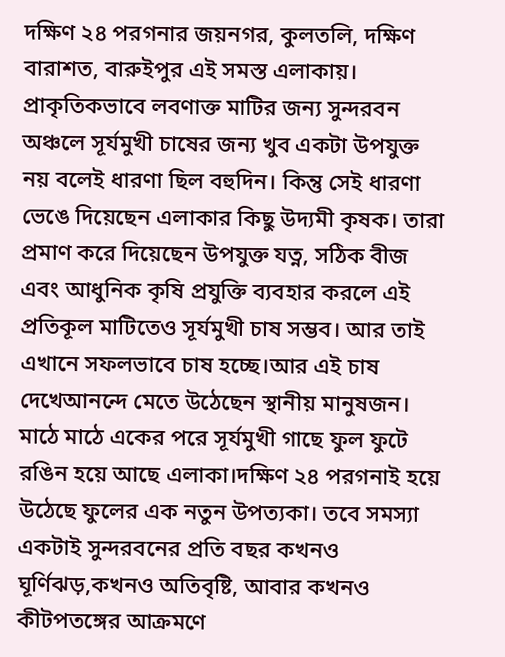দক্ষিণ ২৪ পরগনার জয়নগর, কুলতলি, দক্ষিণ বারাশত, বারুইপুর এই সমস্ত এলাকায়। প্রাকৃতিকভাবে লবণাক্ত মাটির জন্য সুন্দরবন অঞ্চলে সূর্যমুখী চাষের জন্য খুব একটা উপযুক্ত নয় বলেই ধারণা ছিল বহুদিন। কিন্তু সেই ধারণা ভেঙে দিয়েছেন এলাকার কিছু উদ্যমী কৃষক। তারা প্রমাণ করে দিয়েছেন উপযুক্ত যত্ন, সঠিক বীজ এবং আধুনিক কৃষি প্রযুক্তি ব্যবহার করলে এই প্রতিকূল মাটিতেও সূর্যমুখী চাষ সম্ভব। আর তাই এখানে সফলভাবে চাষ হচ্ছে।আর এই চাষ দেখেআনন্দে মেতে উঠেছেন স্থানীয় মানুষজন। মাঠে মাঠে একের পরে সূর্যমুখী গাছে ফুল ফুটে রঙিন হয়ে আছে এলাকা।দক্ষিণ ২৪ পরগনাই হয়ে উঠেছে ফুলের এক নতুন উপত্যকা। তবে সমস্যা একটাই সুন্দরবনের প্রতি বছর কখনও ঘূর্ণিঝড়,কখনও অতিবৃষ্টি, আবার কখনও কীটপতঙ্গের আক্রমণে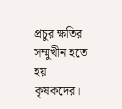প্রচুর ক্ষতির সম্মুখীন হতে হয় কৃষকদের।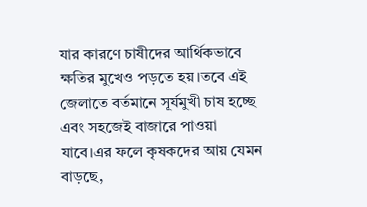যার কারণে চাষীদের আর্থিকভাবে ক্ষতির মুখেও পড়তে হয়।তবে এই জেলাতে বর্তমানে সূর্যমুখী চাষ হচ্ছে এবং সহজেই বাজারে পাওয়া যাবে।এর ফলে কৃষকদের আয় যেমন বাড়ছে,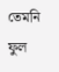তেমনি ফুল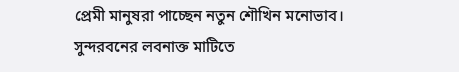প্রেমী মানুষরা পাচ্ছেন নতুন শৌখিন মনোভাব।
সুন্দরবনের লবনাক্ত মাটিতে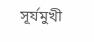সূর্যমুখী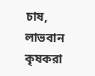চাষ, লাভবান কৃষকরা